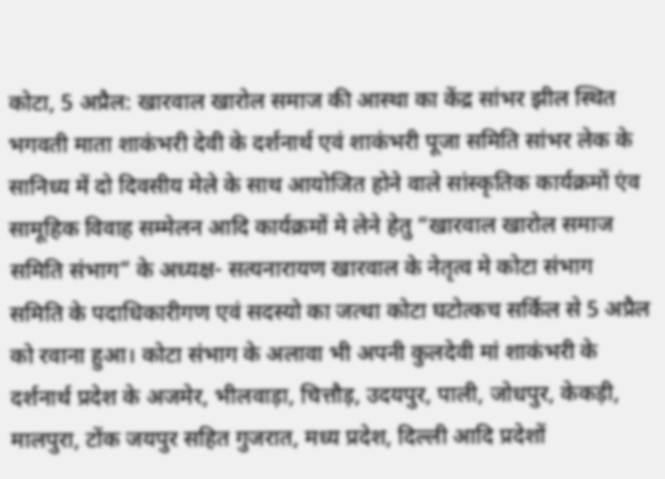कोटा, 5 अप्रैल: खारवाल खारोल समाज की आस्था का केंद्र सांभर झील स्थित भगवती माता शाकंभरी देवी के दर्शनार्थ एवं शाकंभरी पूजा समिति सांभर लेक के सानिध्य में दो दिवसीय मेले के साथ आयोजित होने वाले सांस्कृतिक कार्यक्रमों एंव सामूहिक विवाह सम्मेलन आदि कार्यक्रमों मे लेने हेतु “खारवाल खारोल समाज समिति संभाग” के अध्यक्ष- सत्यनारायण खारवाल के नेतृत्व मे कोटा संभाग समिति के पदाधिकारीगण एवं सदस्यो का जत्था कोटा घटोत्कच सर्किल से 5 अप्रैल को रवाना हुआ। कोटा संभाग के अलावा भी अपनी कुलदेवी मां शाकंभरी के दर्शनार्थ प्रदेश के अजमेर, भीलवाड़ा, चित्तौड़, उदयपुर, पाली, जोधपुर, केकड़ी, मालपुरा, टोंक जयपुर सहित गुजरात, मध्य प्रदेश, दिल्ली आदि प्रदेशों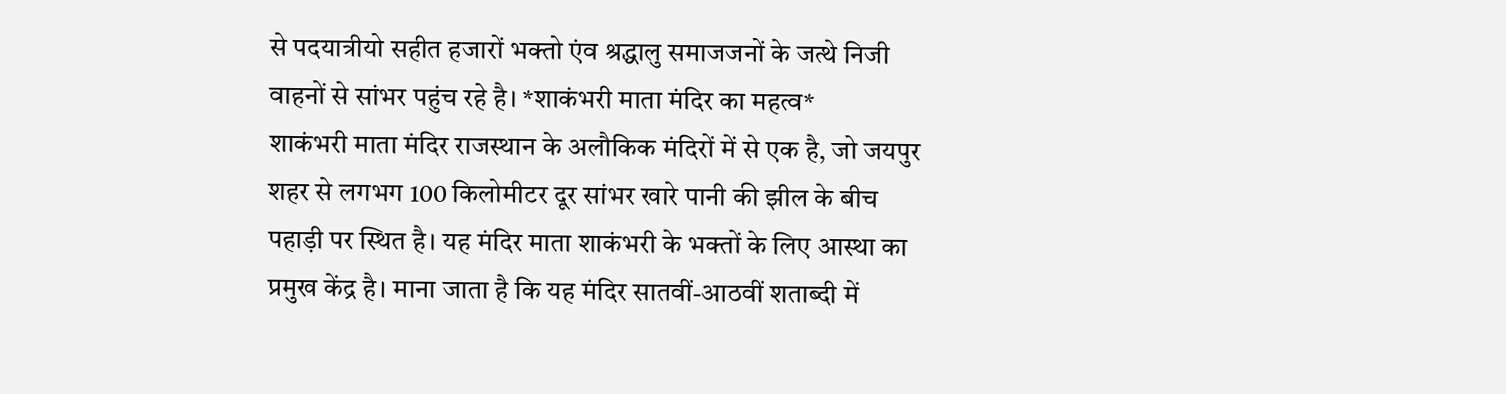से पदयात्रीयो सहीत हजारों भक्तो एंव श्रद्धालु समाजजनों के जत्थे निजी वाहनों से सांभर पहुंच रहे है। *शाकंभरी माता मंदिर का महत्व*
शाकंभरी माता मंदिर राजस्थान के अलौकिक मंदिरों में से एक है, जो जयपुर शहर से लगभग 100 किलोमीटर दूर सांभर खारे पानी की झील के बीच पहाड़ी पर स्थित है। यह मंदिर माता शाकंभरी के भक्तों के लिए आस्था का प्रमुख केंद्र है। माना जाता है कि यह मंदिर सातवीं-आठवीं शताब्दी में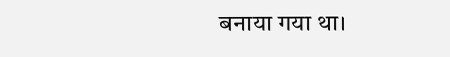बनाया गया था।